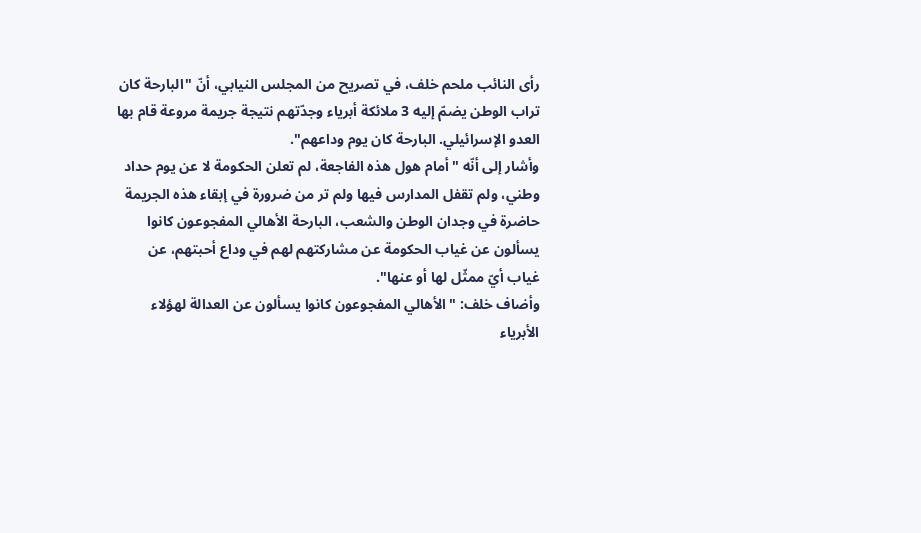رأى النائب ملحم خلف، في تصريح من المجلس النيابي، أنّ "البارحة كان تراب الوطن يضمّ إليه 3 ملائكة أبرياء وجدّتهم نتيجة جريمة مروعة قام بها العدو الإسرائيلي. البارحة كان يوم وداعهم".
وأشار إلى أنّه "أمام هول هذه الفاجعة، لم تعلن الحكومة لا عن يوم حداد وطني، ولم تقفل المدارس فيها ولم تر من ضرورة في إبقاء هذه الجريمة حاضرة في وجدان الوطن والشعب، البارحة الأهالي المفجوعون كانوا يسألون عن غياب الحكومة عن مشاركتهم لهم في وداع أحبتهم، عن غياب أيّ ممثّل لها أو عنها".
وأضاف خلف: "الأهالي المفجوعون كانوا يسألون عن العدالة لهؤلاء الأبرياء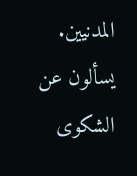المدنيين. يسألون عن الشكوى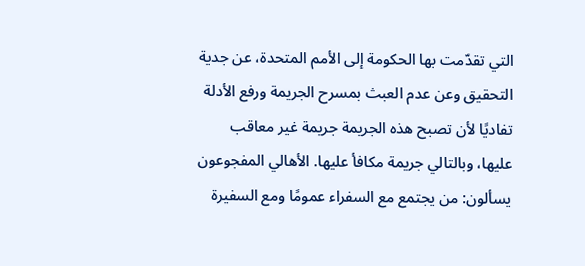التي تقدّمت بها الحكومة إلى الأمم المتحدة، عن جدية التحقيق وعن عدم العبث بمسرح الجريمة ورفع الأدلة تفاديًا لأن تصبح هذه الجريمة جريمة غير معاقب عليها، وبالتالي جريمة مكافأ عليها. الأهالي المفجوعون يسألون: من يجتمع مع السفراء عمومًا ومع السفيرة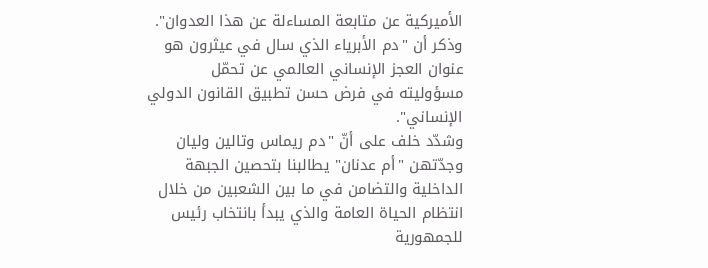الأميركية عن متابعة المساءلة عن هذا العدوان".
وذكر أن "دم الأبرياء الذي سال في عيثرون هو عنوان العجز الإنساني العالمي عن تحمّل مسؤوليته في فرض حسن تطبيق القانون الدولي الإنساني".
وشدّد خلف على أنّ "دم ريماس وتالين وليان وجدّتهن "أم عدنان" يطالبنا بتحصين الجبهة الداخلية والتضامن في ما بين الشعبين من خلال انتظام الحياة العامة والذي يبدأ بانتخاب رئيس للجمهورية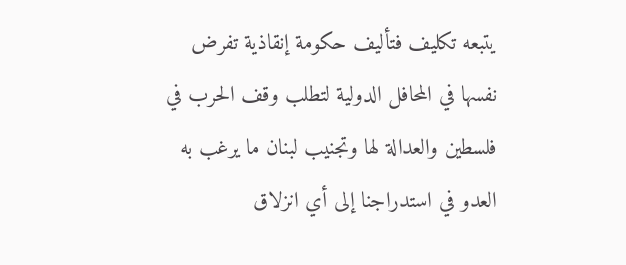يتبعه تكليف فتأليف حكومة إنقاذية تفرض نفسها في المحافل الدولية لتطلب وقف الحرب في فلسطين والعدالة لها وتجنيب لبنان ما يرغب به العدو في استدراجنا إلى أي انزلاق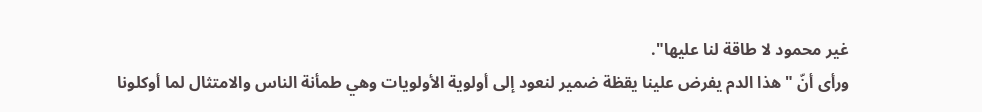غير محمود لا طاقة لنا عليها".
ورأى أنّ "هذا الدم يفرض علينا يقظة ضمير لنعود إلى أولوية الأولويات وهي طمأنة الناس والامتثال لما أوكلونا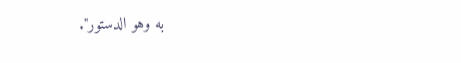به وهو الدستور".